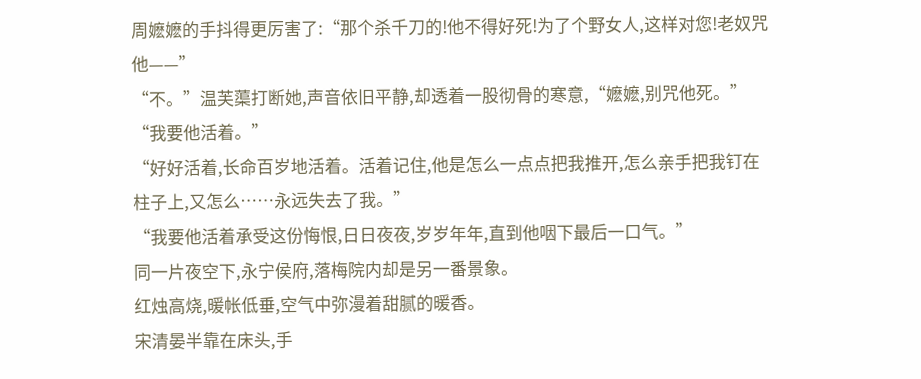周嬷嬷的手抖得更厉害了:“那个杀千刀的!他不得好死!为了个野女人,这样对您!老奴咒他——”
“不。”温芙蕖打断她,声音依旧平静,却透着一股彻骨的寒意,“嬷嬷,别咒他死。”
“我要他活着。”
“好好活着,长命百岁地活着。活着记住,他是怎么一点点把我推开,怎么亲手把我钉在柱子上,又怎么……永远失去了我。”
“我要他活着承受这份悔恨,日日夜夜,岁岁年年,直到他咽下最后一口气。”
同一片夜空下,永宁侯府,落梅院内却是另一番景象。
红烛高烧,暖帐低垂,空气中弥漫着甜腻的暖香。
宋清晏半靠在床头,手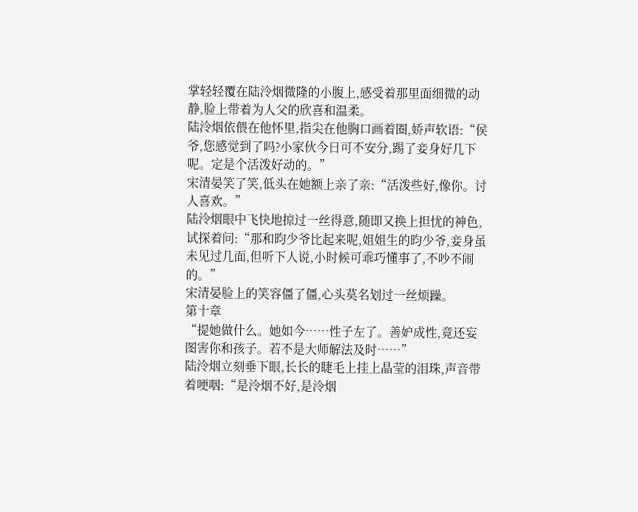掌轻轻覆在陆泠烟微隆的小腹上,感受着那里面细微的动静,脸上带着为人父的欣喜和温柔。
陆泠烟依偎在他怀里,指尖在他胸口画着圈,娇声软语:“侯爷,您感觉到了吗?小家伙今日可不安分,踢了妾身好几下呢。定是个活泼好动的。”
宋清晏笑了笑,低头在她额上亲了亲:“活泼些好,像你。讨人喜欢。”
陆泠烟眼中飞快地掠过一丝得意,随即又换上担忧的神色,试探着问:“那和昀少爷比起来呢,姐姐生的昀少爷,妾身虽未见过几面,但听下人说,小时候可乖巧懂事了,不吵不闹的。”
宋清晏脸上的笑容僵了僵,心头莫名划过一丝烦躁。
第十章
“提她做什么。她如今……性子左了。善妒成性,竟还妄图害你和孩子。若不是大师解法及时……”
陆泠烟立刻垂下眼,长长的睫毛上挂上晶莹的泪珠,声音带着哽咽:“是泠烟不好,是泠烟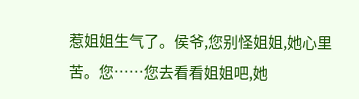惹姐姐生气了。侯爷,您别怪姐姐,她心里苦。您……您去看看姐姐吧,她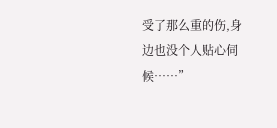受了那么重的伤,身边也没个人贴心伺候……”